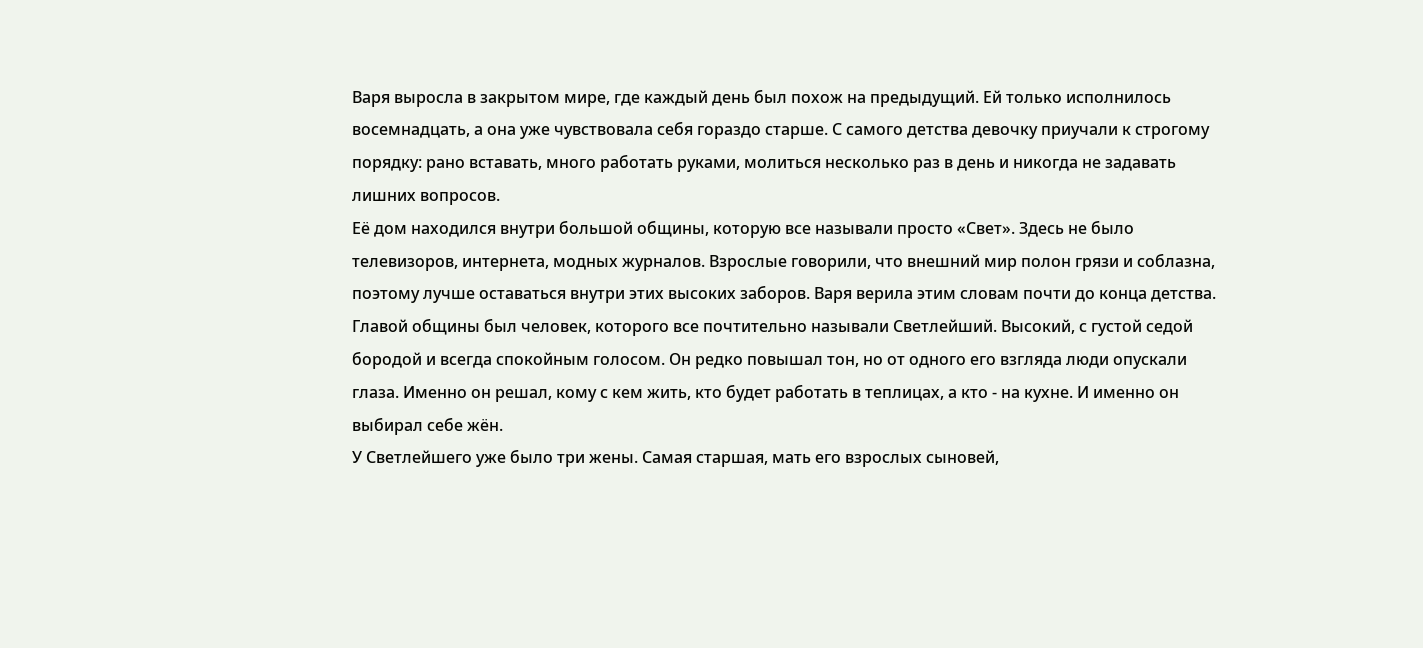Варя выросла в закрытом мире, где каждый день был похож на предыдущий. Ей только исполнилось восемнадцать, а она уже чувствовала себя гораздо старше. С самого детства девочку приучали к строгому порядку: рано вставать, много работать руками, молиться несколько раз в день и никогда не задавать лишних вопросов.
Её дом находился внутри большой общины, которую все называли просто «Свет». Здесь не было телевизоров, интернета, модных журналов. Взрослые говорили, что внешний мир полон грязи и соблазна, поэтому лучше оставаться внутри этих высоких заборов. Варя верила этим словам почти до конца детства.
Главой общины был человек, которого все почтительно называли Светлейший. Высокий, с густой седой бородой и всегда спокойным голосом. Он редко повышал тон, но от одного его взгляда люди опускали глаза. Именно он решал, кому с кем жить, кто будет работать в теплицах, а кто - на кухне. И именно он выбирал себе жён.
У Светлейшего уже было три жены. Самая старшая, мать его взрослых сыновей,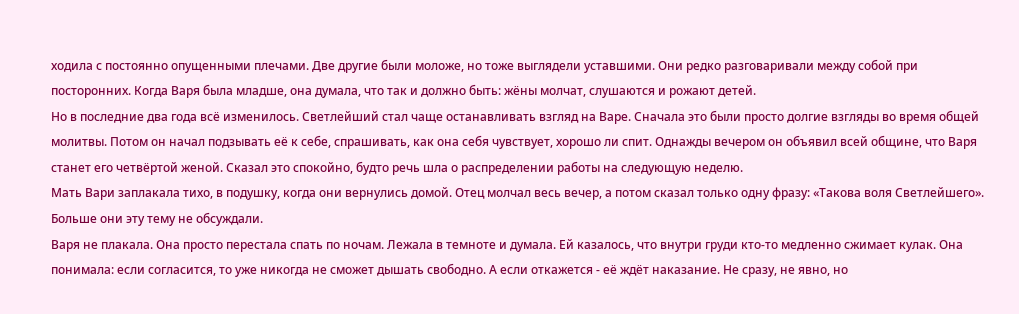ходила с постоянно опущенными плечами. Две другие были моложе, но тоже выглядели уставшими. Они редко разговаривали между собой при посторонних. Когда Варя была младше, она думала, что так и должно быть: жёны молчат, слушаются и рожают детей.
Но в последние два года всё изменилось. Светлейший стал чаще останавливать взгляд на Варе. Сначала это были просто долгие взгляды во время общей молитвы. Потом он начал подзывать её к себе, спрашивать, как она себя чувствует, хорошо ли спит. Однажды вечером он объявил всей общине, что Варя станет его четвёртой женой. Сказал это спокойно, будто речь шла о распределении работы на следующую неделю.
Мать Вари заплакала тихо, в подушку, когда они вернулись домой. Отец молчал весь вечер, а потом сказал только одну фразу: «Такова воля Светлейшего». Больше они эту тему не обсуждали.
Варя не плакала. Она просто перестала спать по ночам. Лежала в темноте и думала. Ей казалось, что внутри груди кто-то медленно сжимает кулак. Она понимала: если согласится, то уже никогда не сможет дышать свободно. А если откажется - её ждёт наказание. Не сразу, не явно, но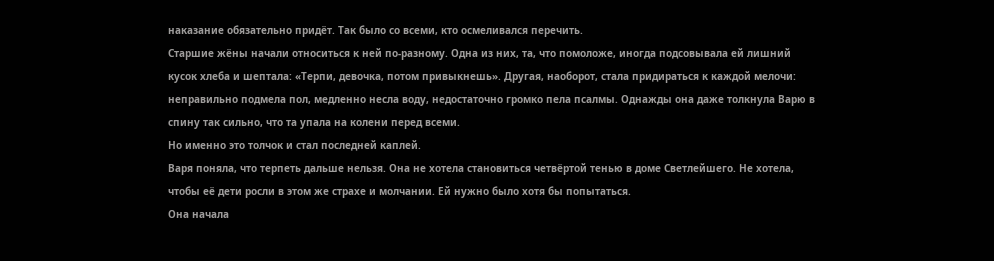наказание обязательно придёт. Так было со всеми, кто осмеливался перечить.
Старшие жёны начали относиться к ней по-разному. Одна из них, та, что помоложе, иногда подсовывала ей лишний кусок хлеба и шептала: «Терпи, девочка, потом привыкнешь». Другая, наоборот, стала придираться к каждой мелочи: неправильно подмела пол, медленно несла воду, недостаточно громко пела псалмы. Однажды она даже толкнула Варю в спину так сильно, что та упала на колени перед всеми.
Но именно это толчок и стал последней каплей.
Варя поняла, что терпеть дальше нельзя. Она не хотела становиться четвёртой тенью в доме Светлейшего. Не хотела, чтобы её дети росли в этом же страхе и молчании. Ей нужно было хотя бы попытаться.
Она начала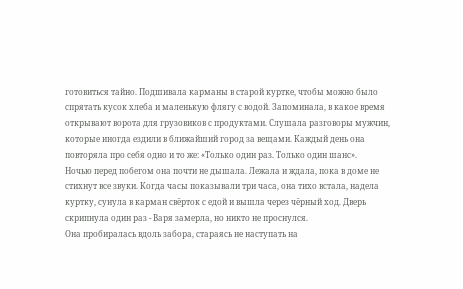готовиться тайно. Подшивала карманы в старой куртке, чтобы можно было спрятать кусок хлеба и маленькую флягу с водой. Запоминала, в какое время открывают ворота для грузовиков с продуктами. Слушала разговоры мужчин, которые иногда ездили в ближайший город за вещами. Каждый день она повторяла про себя одно и то же: «Только один раз. Только один шанс».
Ночью перед побегом она почти не дышала. Лежала и ждала, пока в доме не стихнут все звуки. Когда часы показывали три часа, она тихо встала, надела куртку, сунула в карман свёрток с едой и вышла через чёрный ход. Дверь скрипнула один раз - Варя замерла, но никто не проснулся.
Она пробиралась вдоль забора, стараясь не наступать на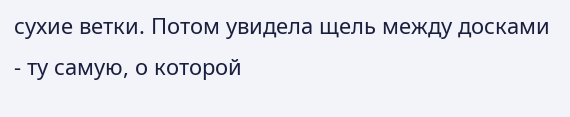сухие ветки. Потом увидела щель между досками - ту самую, о которой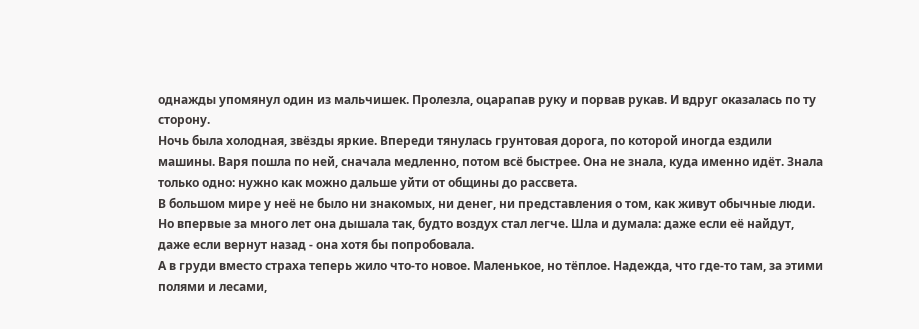однажды упомянул один из мальчишек. Пролезла, оцарапав руку и порвав рукав. И вдруг оказалась по ту сторону.
Ночь была холодная, звёзды яркие. Впереди тянулась грунтовая дорога, по которой иногда ездили машины. Варя пошла по ней, сначала медленно, потом всё быстрее. Она не знала, куда именно идёт. Знала только одно: нужно как можно дальше уйти от общины до рассвета.
В большом мире у неё не было ни знакомых, ни денег, ни представления о том, как живут обычные люди. Но впервые за много лет она дышала так, будто воздух стал легче. Шла и думала: даже если её найдут, даже если вернут назад - она хотя бы попробовала.
А в груди вместо страха теперь жило что-то новое. Маленькое, но тёплое. Надежда, что где-то там, за этими полями и лесами,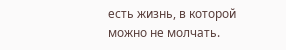есть жизнь, в которой можно не молчать.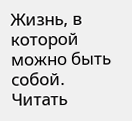Жизнь, в которой можно быть собой.
Читать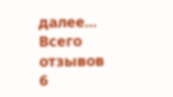далее...
Всего отзывов
6